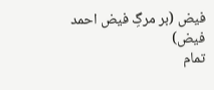فیض (بر مرگِ فیض احمد فیض)
تمام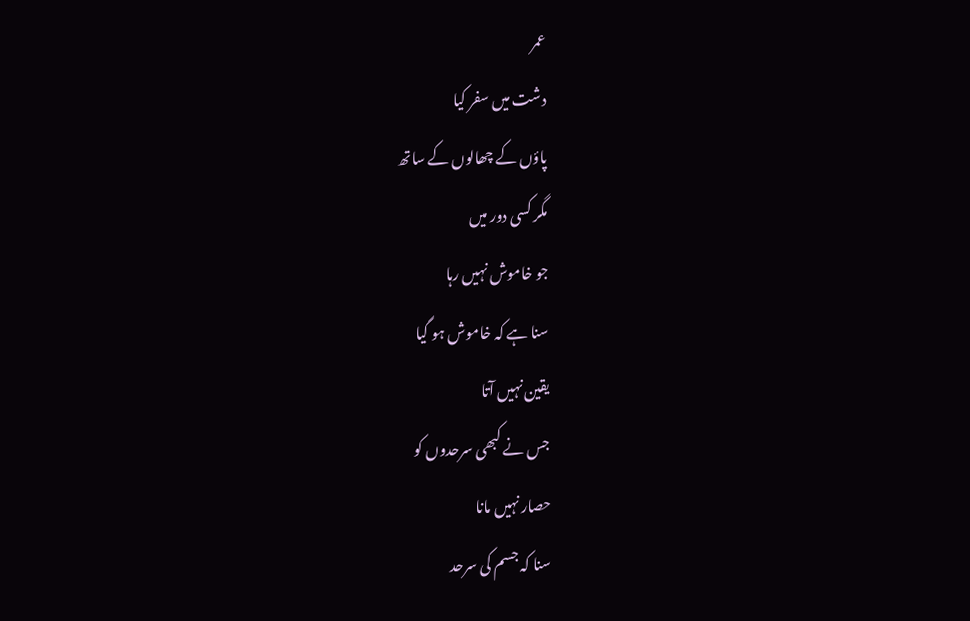عمر
دشت میں سفر کیا
پاؤں کے چھالوں کے ساتھ
مگر کسی دور میں
جو خاموش نہیں رہا
سنا ہے کہ خاموش ہو گیا
یقین نہیں آتا
جس نے کبھی سرحدوں کو
حصار نہیں مانا
سنا کہ جسم کی سرحد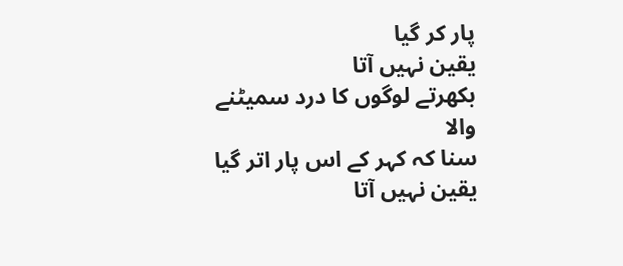پار کر گیا
یقین نہیں آتا
بکھرتے لوگوں کا درد سمیٹنے والا
سنا کہ کہر کے اس پار اتر گیا
یقین نہیں آتا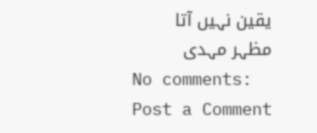یقین نہیں آتا
مظہر مہدی
No comments:
Post a Comment